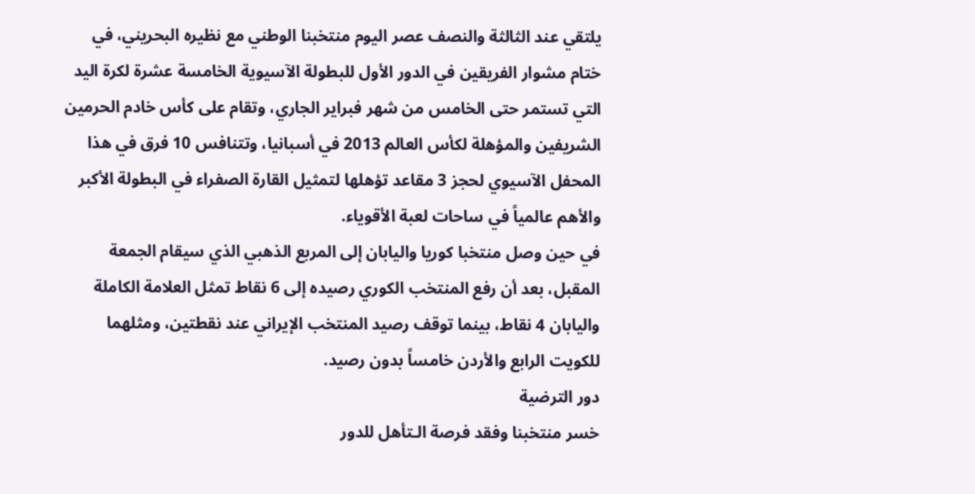يلتقي عند الثالثة والنصف عصر اليوم منتخبنا الوطني مع نظيره البحريني، في ختام مشوار الفريقين في الدور الأول للبطولة الآسيوية الخامسة عشرة لكرة اليد التي تستمر حتى الخامس من شهر فبراير الجاري، وتقام على كأس خادم الحرمين الشريفين والمؤهلة لكأس العالم 2013 في أسبانيا، وتتنافس 10 فرق في هذا المحفل الآسيوي لحجز 3 مقاعد تؤهلها لتمثيل القارة الصفراء في البطولة الأكبر والأهم عالمياً في ساحات لعبة الأقوياء.
في حين وصل منتخبا كوريا واليابان إلى المربع الذهبي الذي سيقام الجمعة المقبل، بعد أن رفع المنتخب الكوري رصيده إلى 6 نقاط تمثل العلامة الكاملة واليابان 4 نقاط، بينما توقف رصيد المنتخب الإيراني عند نقطتين، ومثلهما للكويت الرابع والأردن خامساً بدون رصيد.
دور الترضية
خسر منتخبنا وفقد فرصة الـتأهل للدور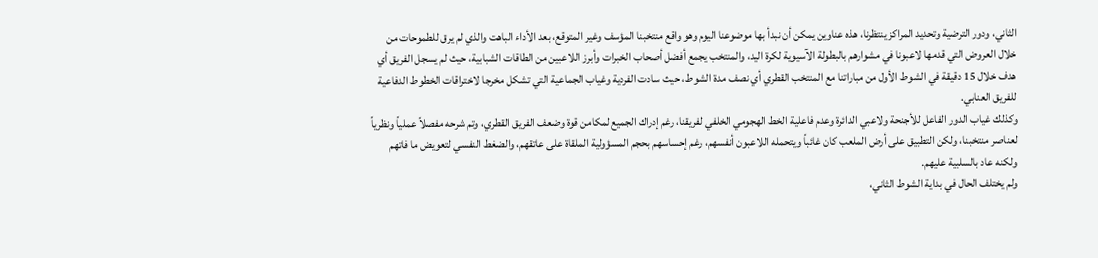الثاني، ودور الترضية وتحديد المراكز ينتظرنا، هذه عناوين يمكن أن نبدأ بها موضوعنا اليوم وهو واقع منتخبنا المؤسف وغير المتوقع، بعد الأداء الباهت والذي لم يرق للطموحات من خلال العروض التي قدمها لاعبونا في مشوارهم بالبطولة الآسيوية لكرة اليد، والمنتخب يجمع أفضل أصحاب الخبرات وأبرز اللاعبين من الطاقات الشبابية، حيث لم يسجل الفريق أي هدف خلال 15 دقيقة في الشوط الأول من مباراتنا مع المنتخب القطري أي نصف مدة الشوط، حيث سادت الفردية وغياب الجماعية التي تشكل مخرجا لاختراقات الخطوط الدفاعية للفريق العنابي.
وكذلك غياب الدور الفاعل للأجنحة ولاعبي الدائرة وعدم فاعلية الخط الهجومي الخلفي لفريقنا، رغم إدراك الجميع لمكامن قوة وضعف الفريق القطري، وتم شرحه مفصلاً عملياً ونظرياً لعناصر منتخبنا، ولكن التطبيق على أرض الملعب كان غائباً ويتحمله اللاعبون أنفسهم، رغم إحساسهم بحجم المسؤولية الملقاة على عاتقهم، والضغط النفسي لتعويض ما فاتهم ولكنه عاد بالسلبية عليهم.
ولم يختلف الحال في بداية الشوط الثاني،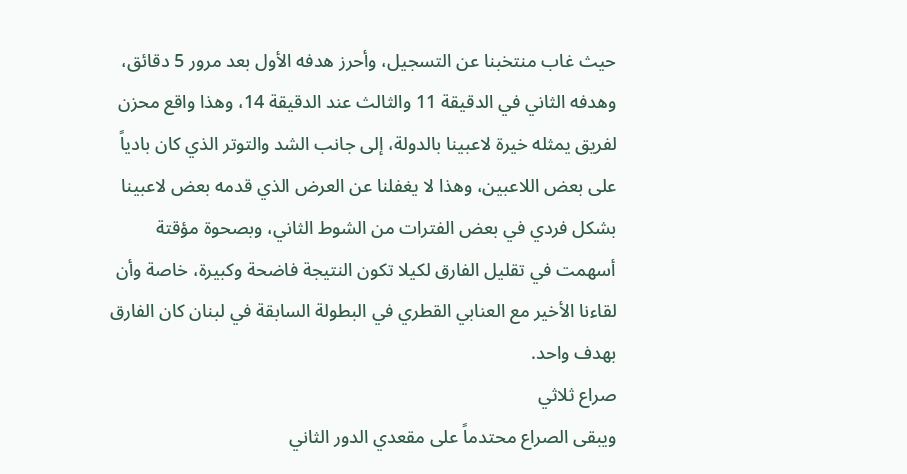حيث غاب منتخبنا عن التسجيل، وأحرز هدفه الأول بعد مرور 5 دقائق، وهدفه الثاني في الدقيقة 11 والثالث عند الدقيقة 14، وهذا واقع محزن لفريق يمثله خيرة لاعبينا بالدولة، إلى جانب الشد والتوتر الذي كان بادياً على بعض اللاعبين، وهذا لا يغفلنا عن العرض الذي قدمه بعض لاعبينا بشكل فردي في بعض الفترات من الشوط الثاني، وبصحوة مؤقتة أسهمت في تقليل الفارق لكيلا تكون النتيجة فاضحة وكبيرة، خاصة وأن لقاءنا الأخير مع العنابي القطري في البطولة السابقة في لبنان كان الفارق بهدف واحد.
صراع ثلاثي
ويبقى الصراع محتدماً على مقعدي الدور الثاني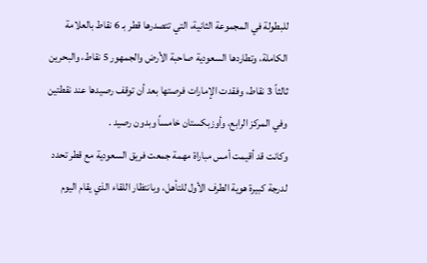للبطولة في المجموعة الثانية، التي تتصدرها قطر بـ 6 نقاط بالعلامة الكاملة، وتطاردها السعودية صاحبة الأرض والجمهور 5 نقاط، والبحرين ثالثاً 3 نقاط، وفقدت الإمارات فرصتها بعد أن توقف رصيدها عند نقطتين وفي المركز الرابع، وأوزبكستان خامساً وبدون رصيد .
وكانت قد أقيمت أمس مباراة مهمة جمعت فريق السعودية مع قطر تحدد لدرجة كبيرة هوية الطرف الأول للتأهل، وبانتظار اللقاء الذي يقام اليوم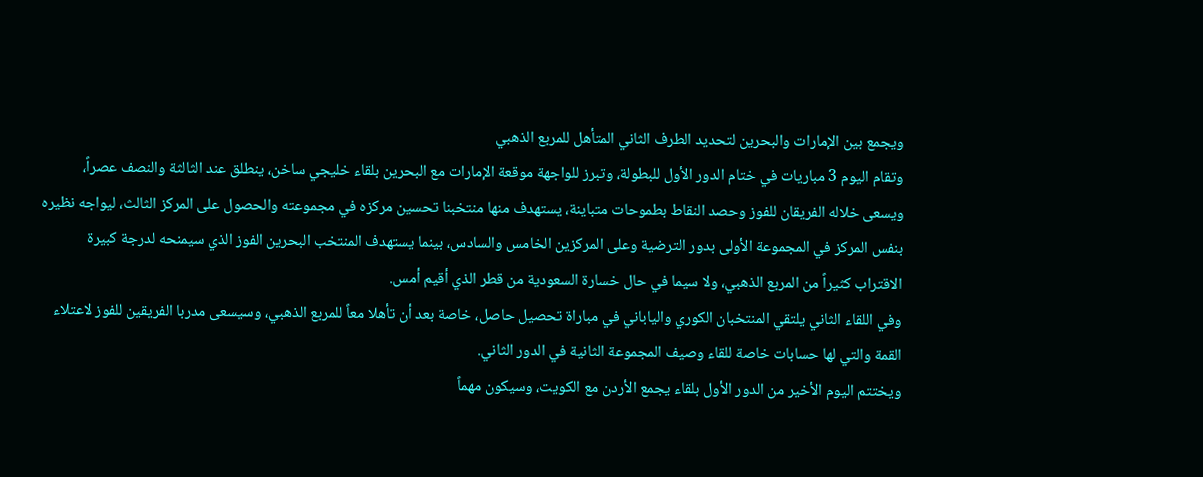ويجمع بين الإمارات والبحرين لتحديد الطرف الثاني المتأهل للمربع الذهبي
وتقام اليوم 3 مباريات في ختام الدور الأول للبطولة، وتبرز للواجهة موقعة الإمارات مع البحرين بلقاء خليجي ساخن، ينطلق عند الثالثة والنصف عصراً، ويسعى خلاله الفريقان للفوز وحصد النقاط بطموحات متباينة، يستهدف منها منتخبنا تحسين مركزه في مجموعته والحصول على المركز الثالث، ليواجه نظيره بنفس المركز في المجموعة الأولى بدور الترضية وعلى المركزين الخامس والسادس، بينما يستهدف المنتخب البحرين الفوز الذي سيمنحه لدرجة كبيرة الاقتراب كثيراً من المربع الذهبي، ولا سيما في حال خسارة السعودية من قطر الذي أقيم أمس.
وفي اللقاء الثاني يلتقي المنتخبان الكوري والياباني في مباراة تحصيل حاصل، خاصة بعد أن تأهلا معاً للمربع الذهبي، وسيسعى مدربا الفريقين للفوز لاعتلاء القمة والتي لها حسابات خاصة للقاء وصيف المجموعة الثانية في الدور الثاني.
ويختتم اليوم الأخير من الدور الأول بلقاء يجمع الأردن مع الكويت، وسيكون مهماً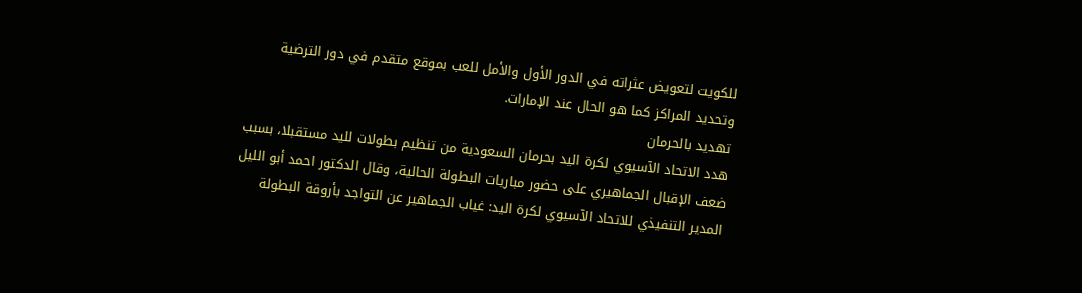للكويت لتعويض عثراته في الدور الأول والأمل للعب بموقع متقدم في دور الترضية وتحديد المراكز كما هو الحال عند الإمارات.
تهديد بالحرمان
هدد الاتحاد الآسيوي لكرة اليد بحرمان السعودية من تنظيم بطولات لليد مستقبلا، بسبب ضعف الإقبال الجماهيري على حضور مباريات البطولة الحالية، وقال الدكتور احمد أبو الليل المدير التنفيذي للاتحاد الآسيوي لكرة اليد: غياب الجماهير عن التواجد بأروقة البطولة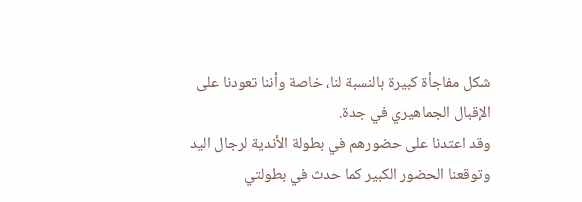شكل مفاجأة كبيرة بالنسبة لنا، خاصة وأننا تعودنا على الإقبال الجماهيري في جدة.
وقد اعتدنا على حضورهم في بطولة الأندية لرجال اليد وتوقعنا الحضور الكبير كما حدث في بطولتي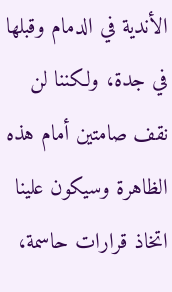الأندية في الدمام وقبلها في جدة، ولكننا لن نقف صامتين أمام هذه الظاهرة وسيكون علينا اتخاذ قرارات حاسمة،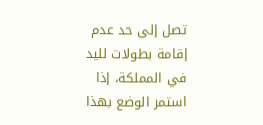تصل إلى حد عدم إقامة بطولات لليد في المملكة، إذا استمر الوضع بهذا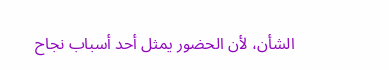الشأن، لأن الحضور يمثل أحد أسباب نجاح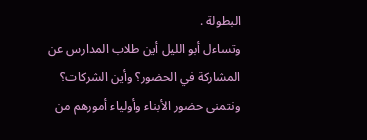البطولة .
وتساءل أبو الليل أين طلاب المدارس عن المشاركة في الحضور؟ وأين الشركات؟ ونتمنى حضور الأبناء وأولياء أمورهم من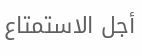أجل الاستمتاع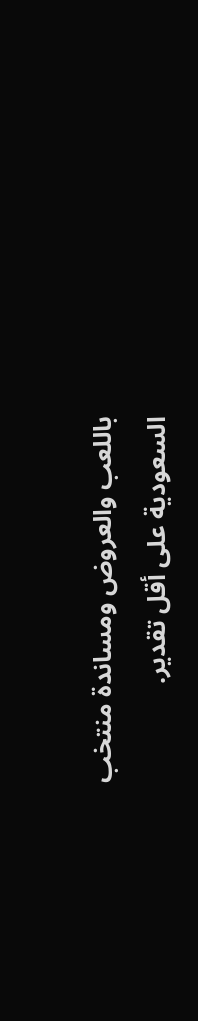باللعب والعروض ومساندة منتخب السعودية على أقل تقدير.